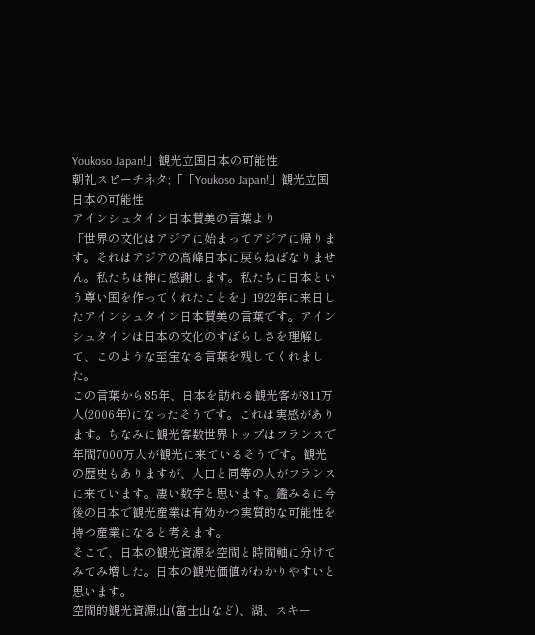Youkoso Japan!」観光立国日本の可能性
朝礼スピーチネタ;「「Youkoso Japan!」観光立国日本の可能性
アインシュタイン日本賛美の言葉より
「世界の文化はアジアに始まってアジアに帰ります。それはアジアの高峰日本に戻らねばなりません。私たちは神に感謝します。私たちに日本という尊い国を作ってくれたことを」1922年に来日したアインシュタイン日本賛美の言葉です。アインシュタインは日本の文化のすばらしさを理解して、このような至宝なる言葉を残してくれました。
この言葉から85年、日本を訪れる観光客が811万人(2006年)になったそうです。これは実感があります。ちなみに観光客数世界トップはフランスで年間7000万人が観光に来ているそうです。観光の歴史もありますが、人口と同等の人がフランスに来ています。凄い数字と思います。鑑みるに今後の日本で観光産業は有効かつ実質的な可能性を持つ産業になると考えます。
そこで、日本の観光資源を空間と時間軸に分けてみてみ増した。日本の観光価値がわかりやすいと思います。
空間的観光資源;山(富士山など)、湖、スキー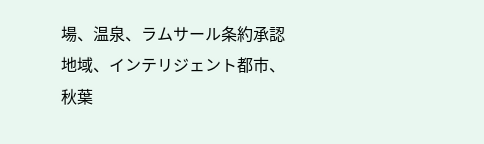場、温泉、ラムサール条約承認地域、インテリジェント都市、秋葉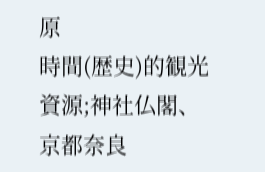原
時間(歴史)的観光資源;神社仏閣、京都奈良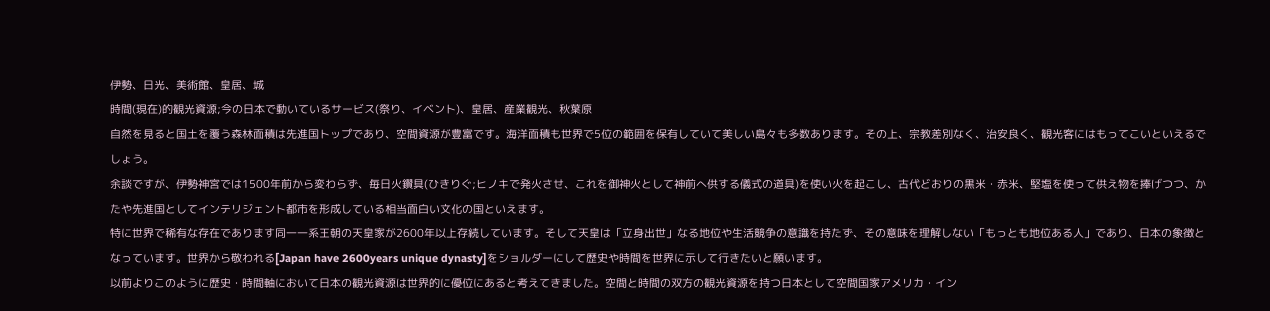伊勢、日光、美術館、皇居、城
時間(現在)的観光資源;今の日本で動いているサービス(祭り、イベント)、皇居、産業観光、秋葉原
自然を見ると国土を覆う森林面積は先進国トップであり、空間資源が豊富です。海洋面積も世界で5位の範囲を保有していて美しい島々も多数あります。その上、宗教差別なく、治安良く、観光客にはもってこいといえるでしょう。
余談ですが、伊勢神宮では1500年前から変わらず、毎日火鑽具(ひきりぐ;ヒノキで発火させ、これを御神火として神前へ供する儀式の道具)を使い火を起こし、古代どおりの黒米・赤米、堅塩を使って供え物を捧げつつ、かたや先進国としてインテリジェント都市を形成している相当面白い文化の国といえます。
特に世界で稀有な存在であります同一一系王朝の天皇家が2600年以上存続しています。そして天皇は「立身出世」なる地位や生活競争の意識を持たず、その意味を理解しない「もっとも地位ある人」であり、日本の象徴となっています。世界から敬われる[Japan have 2600years unique dynasty]をショルダーにして歴史や時間を世界に示して行きたいと願います。
以前よりこのように歴史・時間軸において日本の観光資源は世界的に優位にあると考えてきました。空間と時間の双方の観光資源を持つ日本として空間国家アメリカ・イン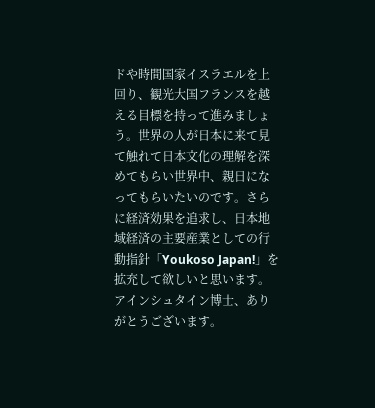ドや時間国家イスラエルを上回り、観光大国フランスを越える目標を持って進みましょう。世界の人が日本に来て見て触れて日本文化の理解を深めてもらい世界中、親日になってもらいたいのです。さらに経済効果を追求し、日本地域経済の主要産業としての行動指針「Youkoso Japan!」を拡充して欲しいと思います。
アインシュタイン博士、ありがとうございます。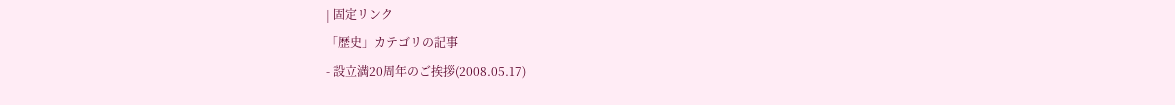| 固定リンク
「歴史」カテゴリの記事
- 設立満20周年のご挨拶(2008.05.17)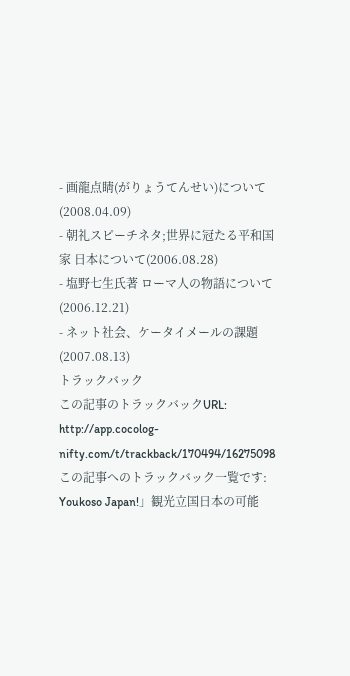- 画龍点睛(がりょうてんせい)について(2008.04.09)
- 朝礼スピーチネタ;世界に冠たる平和国家 日本について(2006.08.28)
- 塩野七生氏著 ローマ人の物語について(2006.12.21)
- ネット社会、ケータイメールの課題(2007.08.13)
トラックバック
この記事のトラックバックURL:
http://app.cocolog-nifty.com/t/trackback/170494/16275098
この記事へのトラックバック一覧です: Youkoso Japan!」観光立国日本の可能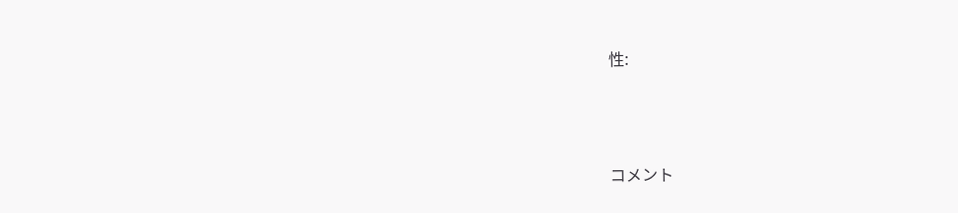性:



コメント